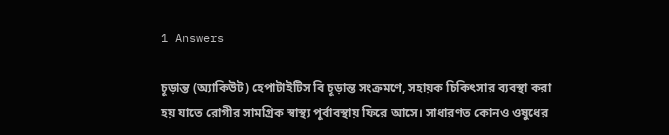1 Answers

চূড়ান্ত (অ্যাকিউট) হেপাটাইটিস বি চূড়ান্ত সংক্রমণে, সহায়ক চিকিৎসার ব্যবস্থা করা হয় যাতে রোগীর সামগ্রিক স্বাস্থ্য পূর্বাবস্থায় ফিরে আসে। সাধারণত কোনও ওষুধের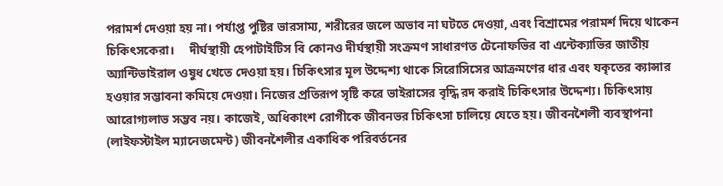পরামর্শ দেওয়া হয় না। পর্যাপ্ত পুষ্টির ভারসাম্য, শরীরের জলে অভাব না ঘটতে দেওয়া, এবং বিশ্রামের পরামর্শ দিয়ে থাকেন চিকিৎসকেরা।     দীর্ঘস্থায়ী হেপাটাইটিস বি কোনও দীর্ঘস্থায়ী সংক্রমণ সাধারণত টেনোফভির বা এন্টেক্যাভির জাতীয় অ্যান্টিভাইরাল ওষুধ খেতে দেওয়া হয়। চিকিৎসার মূল উদ্দেশ্য থাকে সিরোসিসের আক্রমণের ধার এবং যকৃতের ক্যান্সার হওয়ার সম্ভাবনা কমিয়ে দেওয়া। নিজের প্রতিরূপ সৃষ্টি করে ভাইরাসের বৃদ্ধি রদ করাই চিকিৎসার উদ্দেশ্য। চিকিৎসায় আরোগ্যলাভ সম্ভব নয়। কাজেই, অধিকাংশ রোগীকে জীবনভর চিকিৎসা চালিয়ে যেতে হয়। জীবনশৈলী ব্যবস্থাপনা (লাইফস্টাইল ম্যানেজমেন্ট) জীবনশৈলীর একাধিক পরিবর্তনের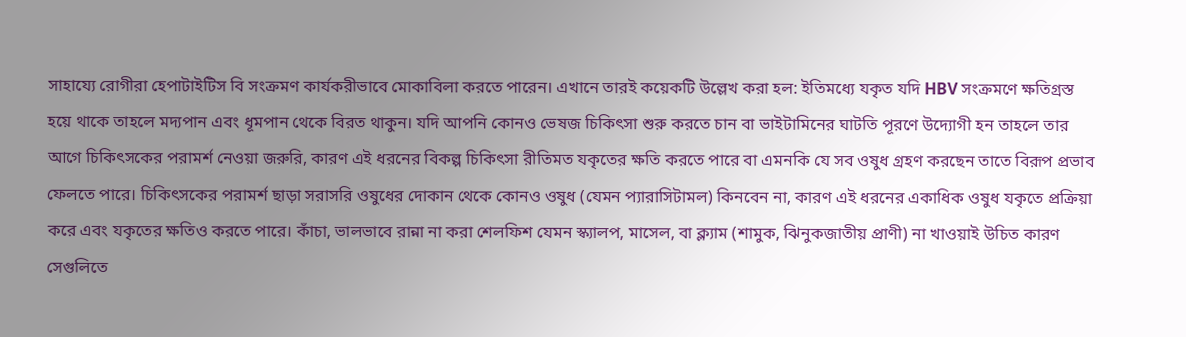সাহায্যে রোগীরা হেপাটাইটিস বি সংক্রমণ কার্যকরীভাবে মোকাবিলা করতে পারেন। এখানে তারই কয়েকটি উল্লেখ করা হল: ইতিমধ্যে যকৃত যদি HBV সংক্রমণে ক্ষতিগ্রস্ত হয়ে থাকে তাহলে মদ্যপান এবং ধূমপান থেকে বিরত থাকুন। যদি আপনি কোনও ভেষজ চিকিৎসা শুরু করতে চান বা ভাইটামিনের ঘাটতি পূরণে উদ্যোগী হন তাহলে তার আগে চিকিৎসকের পরামর্শ নেওয়া জরুরি, কারণ এই ধরনের বিকল্প চিকিৎসা রীতিমত যকৃতের ক্ষতি করতে পারে বা এমনকি যে সব ওষুধ গ্রহণ করছেন তাতে বিরূপ প্রভাব ফেলতে পারে। চিকিৎসকের পরামর্শ ছাড়া সরাসরি ওষুধের দোকান থেকে কোনও ওষুধ (যেমন প্যারাসিটামল) কিনবেন না, কারণ এই ধরনের একাধিক ওষুধ যকৃতে প্রক্রিয়া করে এবং যকৃতের ক্ষতিও করতে পারে। কাঁচা, ভালভাবে রান্না না করা শেলফিশ যেমন স্ক্যালপ, মাসেল, বা ক্ল্যাম (শামুক, ঝিনুকজাতীয় প্রাণী) না খাওয়াই উচিত কারণ সেগুলিতে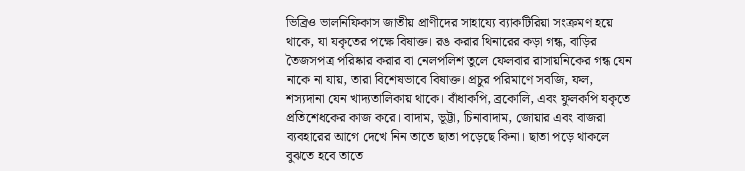ভিব্রিও ভালনিফিকাস জাতীয় প্রাণীদের সাহায্যে ব্যাকটিরিয়া সংক্রমণ হয়ে থাকে, যা যকৃতের পক্ষে বিষাক্ত। রঙ করার থিনারের কড়া গন্ধ, বাড়ির তৈজসপত্র পরিষ্কার করার বা নেলপলিশ তুলে ফেলবার রাসায়নিকের গন্ধ যেন নাকে না যায়, তারা বিশেষভাবে বিষাক্ত। প্রচুর পরিমাণে সবজি, ফল, শস্যদানা যেন খাদ্যতালিকায় থাকে। বাঁধাকপি, ব্রকোলি, এবং ফুলকপি যকৃতে প্রতিশেধকের কাজ করে। বাদাম, ভূট্টা, চিনাবাদাম, জোয়ার এবং বাজরা ব্যবহারের আগে দেখে নিন তাতে ছাতা পড়েছে কিনা। ছাতা পড়ে থাকলে বুঝতে হবে তাতে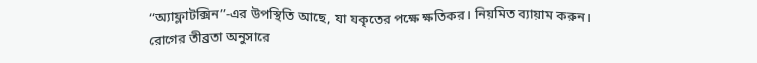‘‘অ্যাফ্লাটক্সিন’’-এর উপস্থিতি আছে, যা যকৃতের পক্ষে ক্ষতিকর। নিয়মিত ব্যায়াম করুন। রোগের তীব্রতা অনুসারে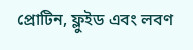প্রোটিন, ফ্লুইড এবং লবণ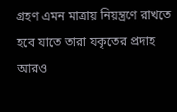গ্রহণ এমন মাত্রায় নিয়ন্ত্রণে রাখতে হবে যাতে তারা যকৃতের প্রদাহ আরও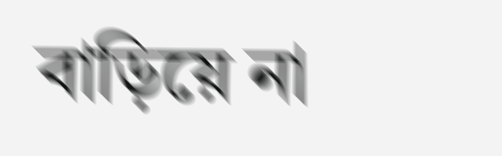বাড়িয়ে না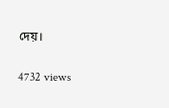দেয়।

4732 views